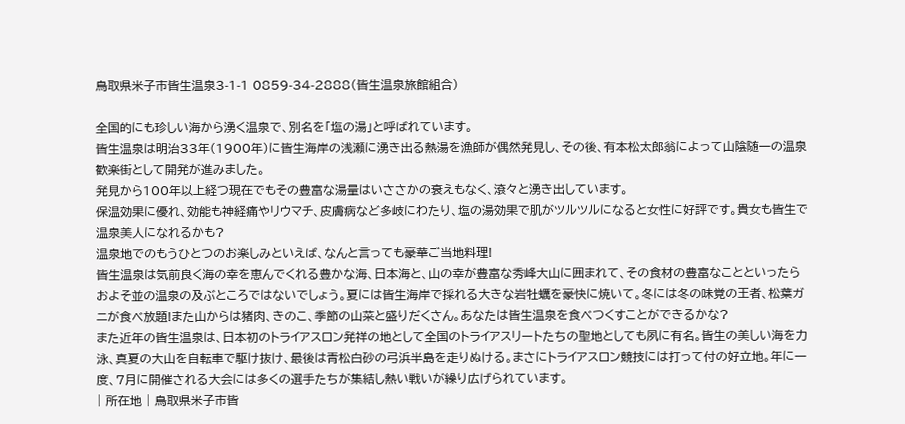鳥取県米子市皆生温泉3-1-1 0859-34-2888(皆生温泉旅館組合)

全国的にも珍しい海から湧く温泉で、別名を「塩の湯」と呼ばれています。
皆生温泉は明治33年(1900年)に皆生海岸の浅瀬に湧き出る熱湯を漁師が偶然発見し、その後、有本松太郎翁によって山陰随一の温泉歓楽街として開発が進みました。
発見から100年以上経つ現在でもその豊富な湯量はいささかの衰えもなく、滾々と湧き出しています。
保温効果に優れ、効能も神経痛やリウマチ、皮膚病など多岐にわたり、塩の湯効果で肌がツルツルになると女性に好評です。貴女も皆生で温泉美人になれるかも?
温泉地でのもうひとつのお楽しみといえば、なんと言っても豪華ご当地料理!
皆生温泉は気前良く海の幸を恵んでくれる豊かな海、日本海と、山の幸が豊富な秀峰大山に囲まれて、その食材の豊富なことといったらおよそ並の温泉の及ぶところではないでしょう。夏には皆生海岸で採れる大きな岩牡蠣を豪快に焼いて。冬には冬の味覚の王者、松葉ガニが食べ放題!また山からは猪肉、きのこ、季節の山菜と盛りだくさん。あなたは皆生温泉を食べつくすことができるかな?
また近年の皆生温泉は、日本初のトライアスロン発祥の地として全国のトライアスリートたちの聖地としても夙に有名。皆生の美しい海を力泳、真夏の大山を自転車で駆け抜け、最後は青松白砂の弓浜半島を走りぬける。まさにトライアスロン競技には打って付の好立地。年に一度、7月に開催される大会には多くの選手たちが集結し熱い戦いが繰り広げられています。
| 所在地 | 鳥取県米子市皆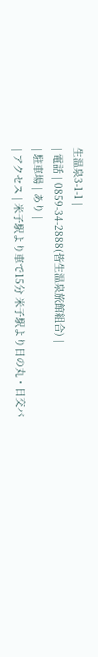生温泉3-1-1 |
| 電話 | 0859-34-2888(皆生温泉旅館組合) |
| 駐車場 | あり |
| アクセス | 米子駅より車で15分 米子駅より日の丸・日交バ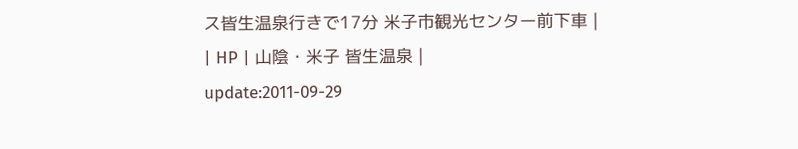ス皆生温泉行きで17分 米子市観光センター前下車 |
| HP | 山陰・米子 皆生温泉 |
update:2011-09-29